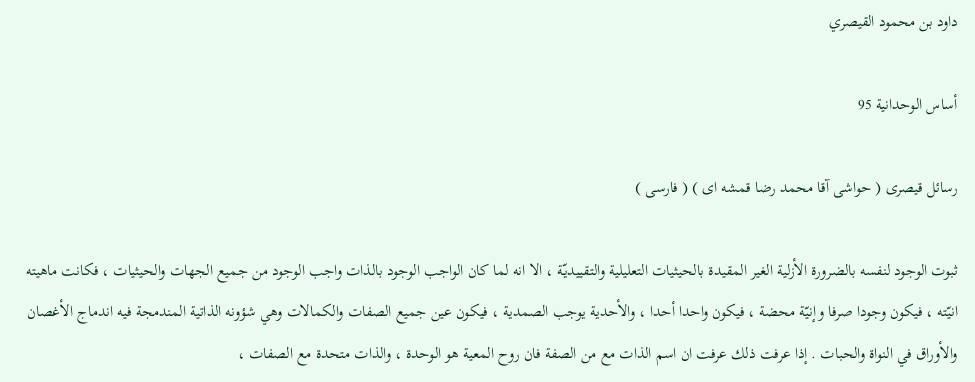داود بن محمود القيصري

أساس الوحدانية 95

رسائل قيصرى ( حواشى آقا محمد رضا قمشه اى ) ( فارسى )

ثبوت الوجود لنفسه بالضرورة الأزلية الغير المقيدة بالحيثيات التعليلية والتقييديّة ، الا انه لما كان الواجب الوجود بالذات واجب الوجود من جميع الجهات والحيثيات ، فكانت ماهيته انيّته ، فيكون وجودا صرفا وإنيّة محضة ، فيكون واحدا أحدا ، والأحدية يوجب الصمدية ، فيكون عين جميع الصفات والكمالات وهي شؤونه الذاتية المندمجة فيه اندماج الأغصان والأوراق في النواة والحبات . إذا عرفت ذلك عرفت ان اسم الذات مع من الصفة فان روح المعية هو الوحدة ، والذات متحدة مع الصفات ،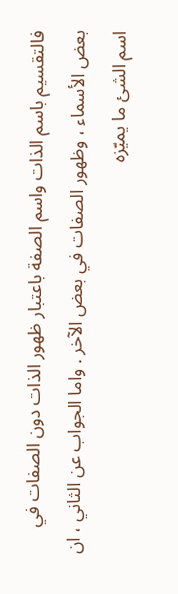فالتقسيم باسم الذات واسم الصفة باعتبار ظهور الذات دون الصفات في بعض الأسماء ، وظهور الصفات في بعض الآخر . واما الجواب عن الثاني ، ان اسم الشئ ما يميّزه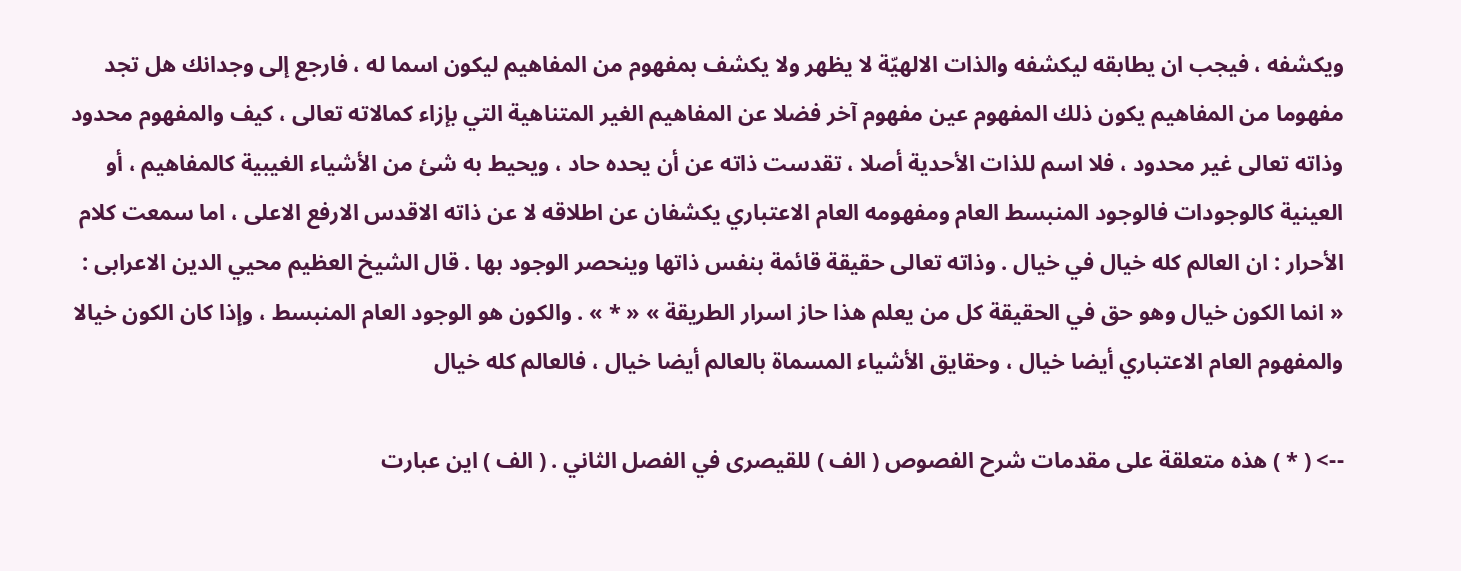ويكشفه ، فيجب ان يطابقه ليكشفه والذات الالهيّة لا يظهر ولا يكشف بمفهوم من المفاهيم ليكون اسما له ، فارجع إلى وجدانك هل تجد مفهوما من المفاهيم يكون ذلك المفهوم عين مفهوم آخر فضلا عن المفاهيم الغير المتناهية التي بإزاء كمالاته تعالى ، كيف والمفهوم محدود وذاته تعالى غير محدود ، فلا اسم للذات الأحدية أصلا ، تقدست ذاته عن أن يحده حاد ، ويحيط به شئ من الأشياء الغيبية كالمفاهيم ، أو العينية كالوجودات فالوجود المنبسط العام ومفهومه العام الاعتباري يكشفان عن اطلاقه لا عن ذاته الاقدس الارفع الاعلى ، اما سمعت كلام الأحرار : ان العالم كله خيال في خيال . وذاته تعالى حقيقة قائمة بنفس ذاتها وينحصر الوجود بها . قال الشيخ العظيم محيي الدين الاعرابى : « انما الكون خيال وهو حق في الحقيقة كل من يعلم هذا حاز اسرار الطريقة » « * » . والكون هو الوجود العام المنبسط ، وإذا كان الكون خيالا والمفهوم العام الاعتباري أيضا خيال ، وحقايق الأشياء المسماة بالعالم أيضا خيال ، فالعالم كله خيال

--> ( * ) هذه متعلقة على مقدمات شرح الفصوص ( الف ) للقيصرى في الفصل الثاني . ( الف ) اين عبارت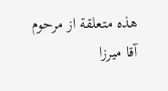هذه متعلقة از مرحوم آقا ميرزا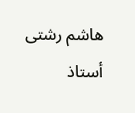هاشم رشتى أستاذ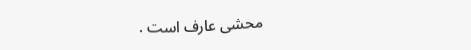محشى عارف است .